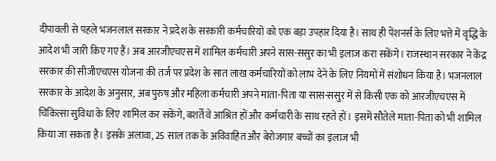दीपावली से पहले भजनलाल सरकार ने प्रदेश के सरकारी कर्मचारियों को एक बड़ा उपहार दिया है। साथ ही पेंशनर्स के लिए भत्ते में वृद्धि के आदेश भी जारी किए गए हैं। अब आरजीएचएस में शामिल कर्मचारी अपने सास-ससुर का भी इलाज करा सकेंगे। राजस्थान सरकार ने केंद्र सरकार की सीजीएचएस योजना की तर्ज पर प्रदेश के सात लाख कर्मचारियों को लाभ देने के लिए नियमों में संशोधन किया है। भजनलाल सरकार के आदेश के अनुसार, अब पुरुष और महिला कर्मचारी अपने माता-पिता या सास-ससुर में से किसी एक को आरजीएचएस में चिकित्सा सुविधा के लिए शामिल कर सकेंगे, बशर्ते वे आश्रित हों और कर्मचारी के साथ रहते हों। इसमें सौतेले माता-पिता को भी शामिल किया जा सकता है। इसके अलावा, 25 साल तक के अविवाहित और बेरोजगार बच्चों का इलाज भी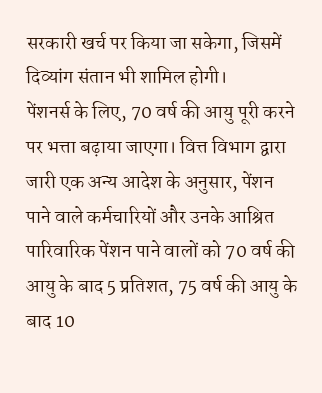सरकारी खर्च पर किया जा सकेगा, जिसमें दिव्यांग संतान भी शामिल होगी।
पेंशनर्स के लिए, 70 वर्ष की आयु पूरी करने पर भत्ता बढ़ाया जाएगा। वित्त विभाग द्वारा जारी एक अन्य आदेश के अनुसार, पेंशन पाने वाले कर्मचारियों और उनके आश्रित पारिवारिक पेंशन पाने वालों को 70 वर्ष की आयु के बाद 5 प्रतिशत, 75 वर्ष की आयु के बाद 10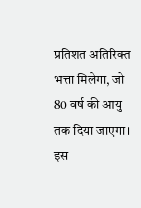प्रतिशत अतिरिक्त भत्ता मिलेगा, जो 80 वर्ष की आयु तक दिया जाएगा। इस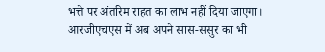भत्ते पर अंतरिम राहत का लाभ नहीं दिया जाएगा।
आरजीएचएस में अब अपने सास-ससुर का भी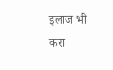इलाज भी करा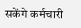सकेंगे कर्मचारी